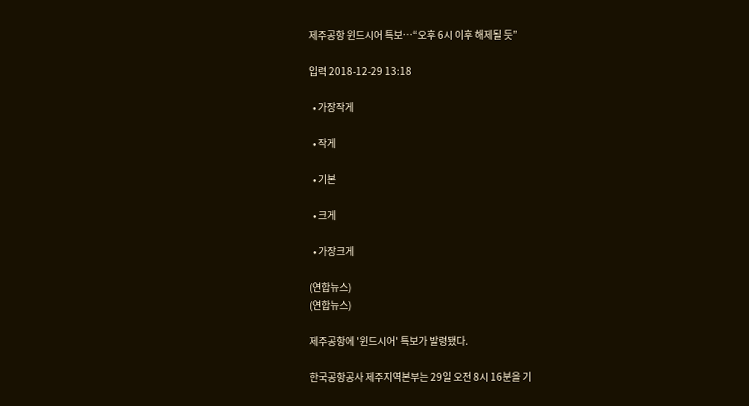제주공항 윈드시어 특보…“오후 6시 이후 해제될 듯”

입력 2018-12-29 13:18

  • 가장작게

  • 작게

  • 기본

  • 크게

  • 가장크게

(연합뉴스)
(연합뉴스)

제주공항에 '윈드시어' 특보가 발령됐다.

한국공항공사 제주지역본부는 29일 오전 8시 16분을 기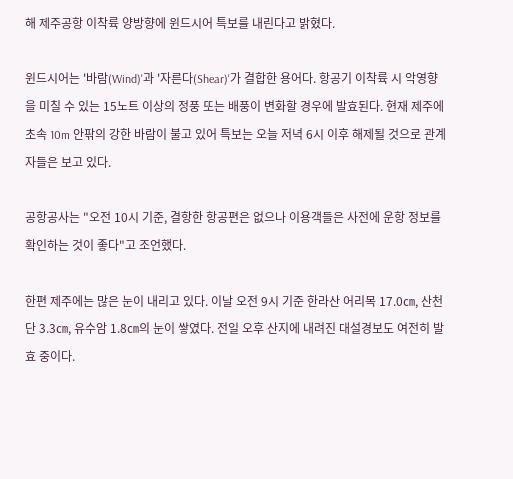해 제주공항 이착륙 양방향에 윈드시어 특보를 내린다고 밝혔다.

윈드시어는 '바람(Wind)'과 '자른다(Shear)'가 결합한 용어다. 항공기 이착륙 시 악영향을 미칠 수 있는 15노트 이상의 정풍 또는 배풍이 변화할 경우에 발효된다. 현재 제주에 초속 10m 안팎의 강한 바람이 불고 있어 특보는 오늘 저녁 6시 이후 해제될 것으로 관계자들은 보고 있다.

공항공사는 "오전 10시 기준, 결항한 항공편은 없으나 이용객들은 사전에 운항 정보를 확인하는 것이 좋다"고 조언했다.

한편 제주에는 많은 눈이 내리고 있다. 이날 오전 9시 기준 한라산 어리목 17.0㎝, 산천단 3.3㎝, 유수암 1.8㎝의 눈이 쌓였다. 전일 오후 산지에 내려진 대설경보도 여전히 발효 중이다.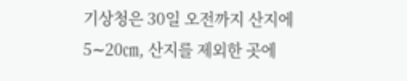기상청은 30일 오전까지 산지에 5∼20㎝, 산지를 제외한 곳에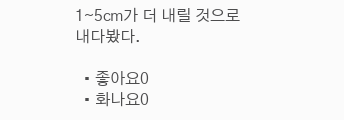1∼5㎝가 더 내릴 것으로 내다봤다.

  • 좋아요0
  • 화나요0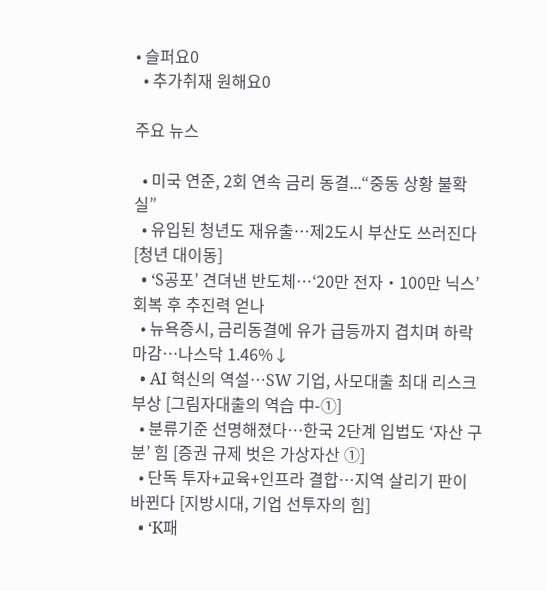• 슬퍼요0
  • 추가취재 원해요0

주요 뉴스

  • 미국 연준, 2회 연속 금리 동결...“중동 상황 불확실”
  • 유입된 청년도 재유출…제2도시 부산도 쓰러진다 [청년 대이동]
  • ‘S공포’ 견뎌낸 반도체…‘20만 전자‧100만 닉스’ 회복 후 추진력 얻나
  • 뉴욕증시, 금리동결에 유가 급등까지 겹치며 하락 마감…나스닥 1.46%↓
  • AI 혁신의 역설…SW 기업, 사모대출 최대 리스크 부상 [그림자대출의 역습 中-①]
  • 분류기준 선명해졌다…한국 2단계 입법도 ‘자산 구분’ 힘 [증권 규제 벗은 가상자산 ①]
  • 단독 투자+교육+인프라 결합⋯지역 살리기 판이 바뀐다 [지방시대, 기업 선투자의 힘]
  • ‘K패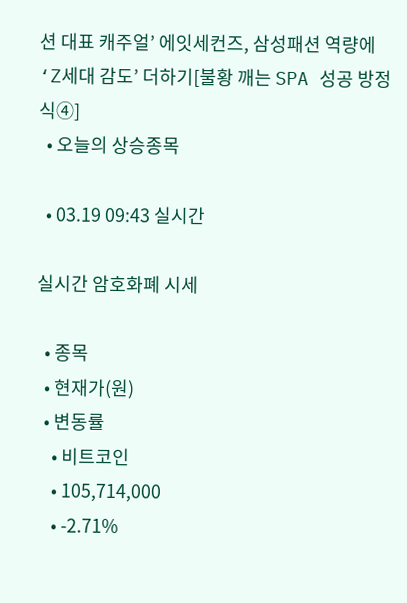션 대표 캐주얼’ 에잇세컨즈, 삼성패션 역량에 ‘Z세대 감도’ 더하기[불황 깨는 SPA 성공 방정식④]
  • 오늘의 상승종목

  • 03.19 09:43 실시간

실시간 암호화폐 시세

  • 종목
  • 현재가(원)
  • 변동률
    • 비트코인
    • 105,714,000
    • -2.71%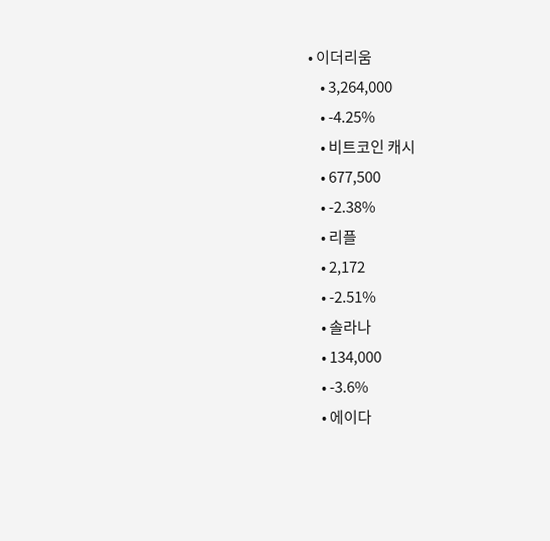• 이더리움
    • 3,264,000
    • -4.25%
    • 비트코인 캐시
    • 677,500
    • -2.38%
    • 리플
    • 2,172
    • -2.51%
    • 솔라나
    • 134,000
    • -3.6%
    • 에이다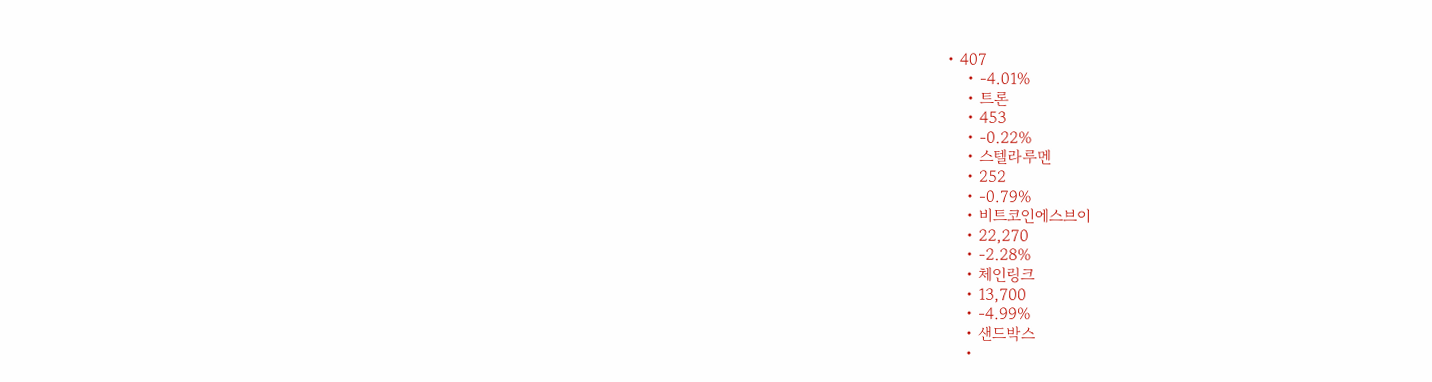• 407
    • -4.01%
    • 트론
    • 453
    • -0.22%
    • 스텔라루멘
    • 252
    • -0.79%
    • 비트코인에스브이
    • 22,270
    • -2.28%
    • 체인링크
    • 13,700
    • -4.99%
    • 샌드박스
    •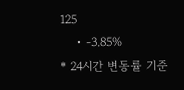125
    • -3.85%
* 24시간 변동률 기준